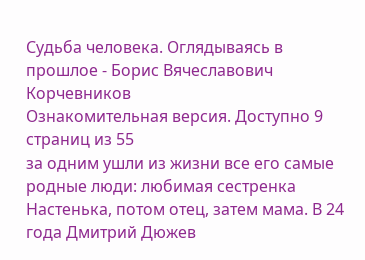Судьба человека. Оглядываясь в прошлое - Борис Вячеславович Корчевников
Ознакомительная версия. Доступно 9 страниц из 55
за одним ушли из жизни все его самые родные люди: любимая сестренка Настенька, потом отец, затем мама. В 24 года Дмитрий Дюжев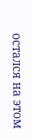остался на этом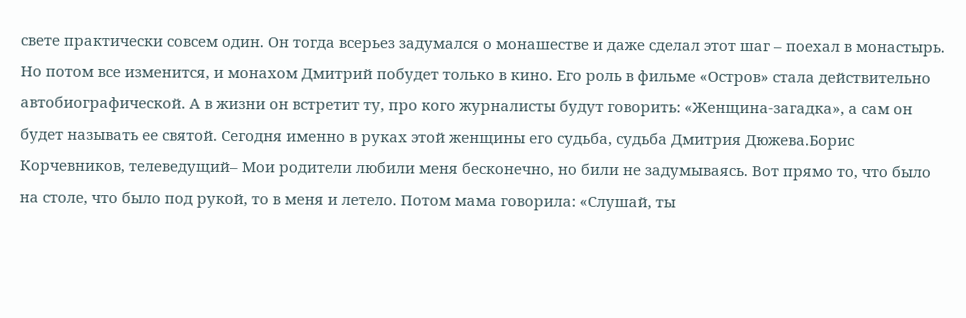свете практически совсем один. Он тогда всерьез задумался о монашестве и даже сделал этот шаг – поехал в монастырь. Но потом все изменится, и монахом Дмитрий побудет только в кино. Его роль в фильме «Остров» стала действительно автобиографической. А в жизни он встретит ту, про кого журналисты будут говорить: «Женщина-загадка», а сам он будет называть ее святой. Сегодня именно в руках этой женщины его судьба, судьба Дмитрия Дюжева.Борис Корчевников, телеведущий– Мои родители любили меня бесконечно, но били не задумываясь. Вот прямо то, что было на столе, что было под рукой, то в меня и летело. Потом мама говорила: «Слушай, ты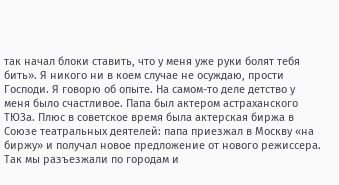так начал блоки ставить, что у меня уже руки болят тебя бить». Я никого ни в коем случае не осуждаю, прости Господи. Я говорю об опыте. На самом-то деле детство у меня было счастливое. Папа был актером астраханского ТЮЗа. Плюс в советское время была актерская биржа в Союзе театральных деятелей: папа приезжал в Москву «на биржу» и получал новое предложение от нового режиссера. Так мы разъезжали по городам и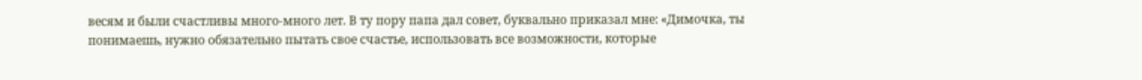весям и были счастливы много-много лет. В ту пору папа дал совет, буквально приказал мне: «Димочка, ты понимаешь, нужно обязательно пытать свое счастье, использовать все возможности, которые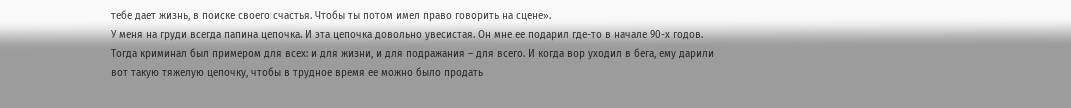тебе дает жизнь, в поиске своего счастья. Чтобы ты потом имел право говорить на сцене».
У меня на груди всегда папина цепочка. И эта цепочка довольно увесистая. Он мне ее подарил где-то в начале 90-х годов. Тогда криминал был примером для всех: и для жизни, и для подражания – для всего. И когда вор уходил в бега, ему дарили вот такую тяжелую цепочку, чтобы в трудное время ее можно было продать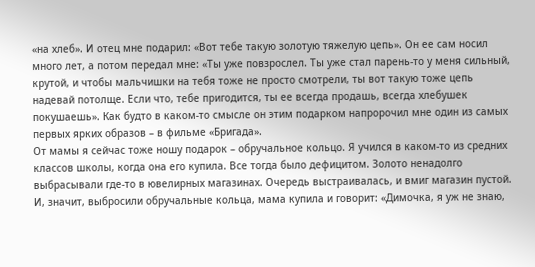«на хлеб». И отец мне подарил: «Вот тебе такую золотую тяжелую цепь». Он ее сам носил много лет, а потом передал мне: «Ты уже повзрослел. Ты уже стал парень-то у меня сильный, крутой, и чтобы мальчишки на тебя тоже не просто смотрели, ты вот такую тоже цепь надевай потолще. Если что, тебе пригодится, ты ее всегда продашь, всегда хлебушек покушаешь». Как будто в каком-то смысле он этим подарком напророчил мне один из самых первых ярких образов – в фильме «Бригада».
От мамы я сейчас тоже ношу подарок – обручальное кольцо. Я учился в каком-то из средних классов школы, когда она его купила. Все тогда было дефицитом. Золото ненадолго выбрасывали где-то в ювелирных магазинах. Очередь выстраивалась, и вмиг магазин пустой. И, значит, выбросили обручальные кольца, мама купила и говорит: «Димочка, я уж не знаю,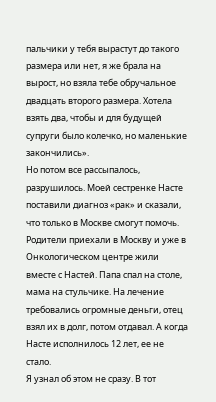пальчики у тебя вырастут до такого размера или нет, я же брала на вырост, но взяла тебе обручальное двадцать второго размера. Хотела взять два, чтобы и для будущей супруги было колечко, но маленькие закончились».
Но потом все рассыпалось, разрушилось. Моей сестренке Насте поставили диагноз «рак» и сказали, что только в Москве смогут помочь. Родители приехали в Москву и уже в Онкологическом центре жили вместе с Настей. Папа спал на столе, мама на стульчике. На лечение требовались огромные деньги, отец взял их в долг, потом отдавал. А когда Насте исполнилось 12 лет, ее не стало.
Я узнал об этом не сразу. В тот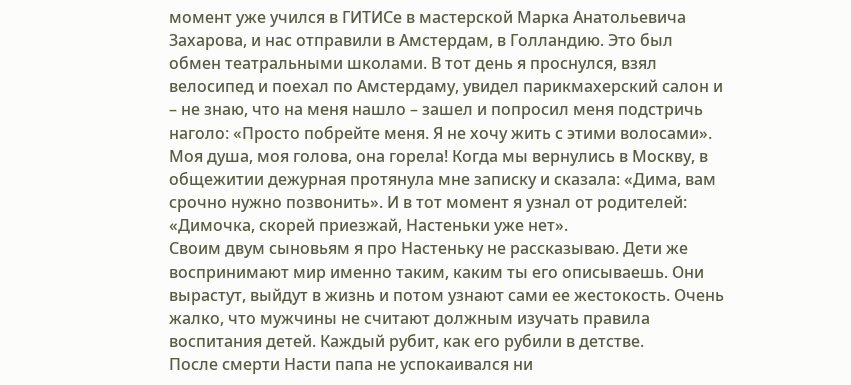момент уже учился в ГИТИСе в мастерской Марка Анатольевича Захарова, и нас отправили в Амстердам, в Голландию. Это был обмен театральными школами. В тот день я проснулся, взял велосипед и поехал по Амстердаму, увидел парикмахерский салон и – не знаю, что на меня нашло – зашел и попросил меня подстричь наголо: «Просто побрейте меня. Я не хочу жить с этими волосами». Моя душа, моя голова, она горела! Когда мы вернулись в Москву, в общежитии дежурная протянула мне записку и сказала: «Дима, вам срочно нужно позвонить». И в тот момент я узнал от родителей: «Димочка, скорей приезжай, Настеньки уже нет».
Своим двум сыновьям я про Настеньку не рассказываю. Дети же воспринимают мир именно таким, каким ты его описываешь. Они вырастут, выйдут в жизнь и потом узнают сами ее жестокость. Очень жалко, что мужчины не считают должным изучать правила воспитания детей. Каждый рубит, как его рубили в детстве.
После смерти Насти папа не успокаивался ни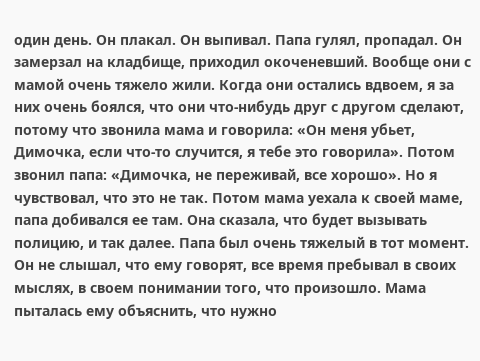один день. Он плакал. Он выпивал. Папа гулял, пропадал. Он замерзал на кладбище, приходил окоченевший. Вообще они с мамой очень тяжело жили. Когда они остались вдвоем, я за них очень боялся, что они что-нибудь друг с другом сделают, потому что звонила мама и говорила: «Он меня убьет, Димочка, если что-то случится, я тебе это говорила». Потом звонил папа: «Димочка, не переживай, все хорошо». Но я чувствовал, что это не так. Потом мама уехала к своей маме, папа добивался ее там. Она сказала, что будет вызывать полицию, и так далее. Папа был очень тяжелый в тот момент. Он не слышал, что ему говорят, все время пребывал в своих мыслях, в своем понимании того, что произошло. Мама пыталась ему объяснить, что нужно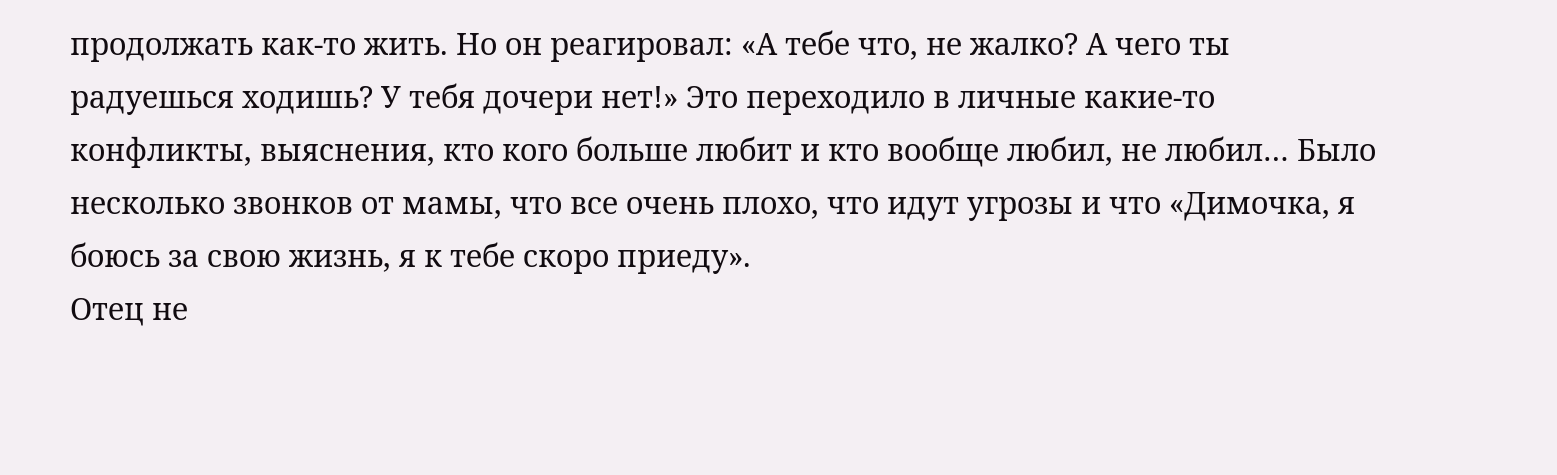продолжать как-то жить. Но он реагировал: «А тебе что, не жалко? А чего ты радуешься ходишь? У тебя дочери нет!» Это переходило в личные какие-то конфликты, выяснения, кто кого больше любит и кто вообще любил, не любил… Было несколько звонков от мамы, что все очень плохо, что идут угрозы и что «Димочка, я боюсь за свою жизнь, я к тебе скоро приеду».
Отец не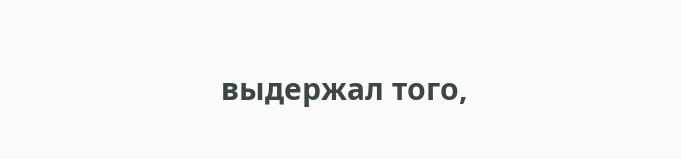выдержал того,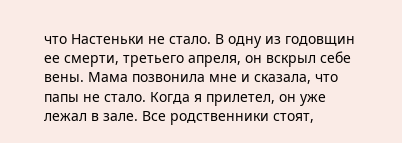что Настеньки не стало. В одну из годовщин ее смерти, третьего апреля, он вскрыл себе вены. Мама позвонила мне и сказала, что папы не стало. Когда я прилетел, он уже лежал в зале. Все родственники стоят,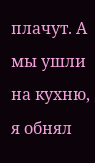плачут. А мы ушли на кухню, я обнял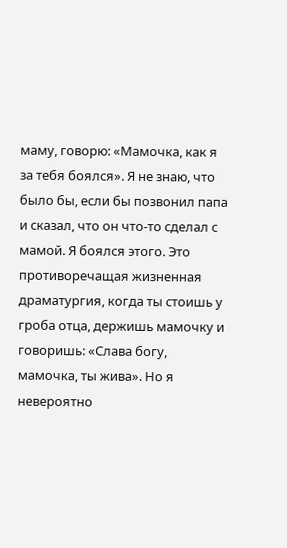маму, говорю: «Мамочка, как я за тебя боялся». Я не знаю, что было бы, если бы позвонил папа и сказал, что он что-то сделал с мамой. Я боялся этого. Это противоречащая жизненная драматургия, когда ты стоишь у гроба отца, держишь мамочку и говоришь: «Слава богу, мамочка, ты жива». Но я невероятно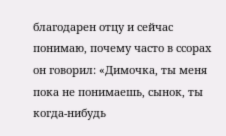благодарен отцу и сейчас понимаю, почему часто в ссорах он говорил: «Димочка, ты меня пока не понимаешь, сынок, ты когда-нибудь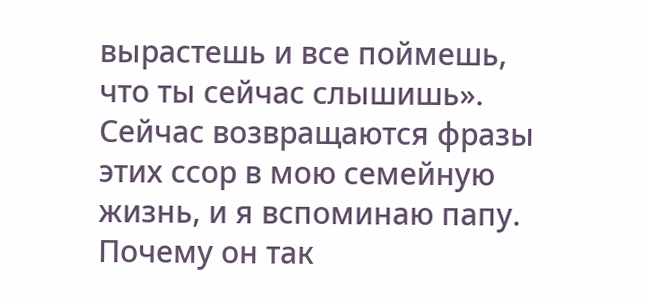вырастешь и все поймешь, что ты сейчас слышишь». Сейчас возвращаются фразы этих ссор в мою семейную жизнь, и я вспоминаю папу.
Почему он так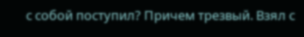с собой поступил? Причем трезвый. Взял с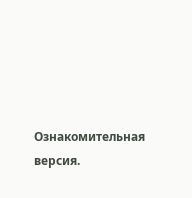Ознакомительная версия.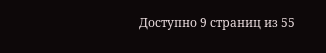Доступно 9 страниц из 55